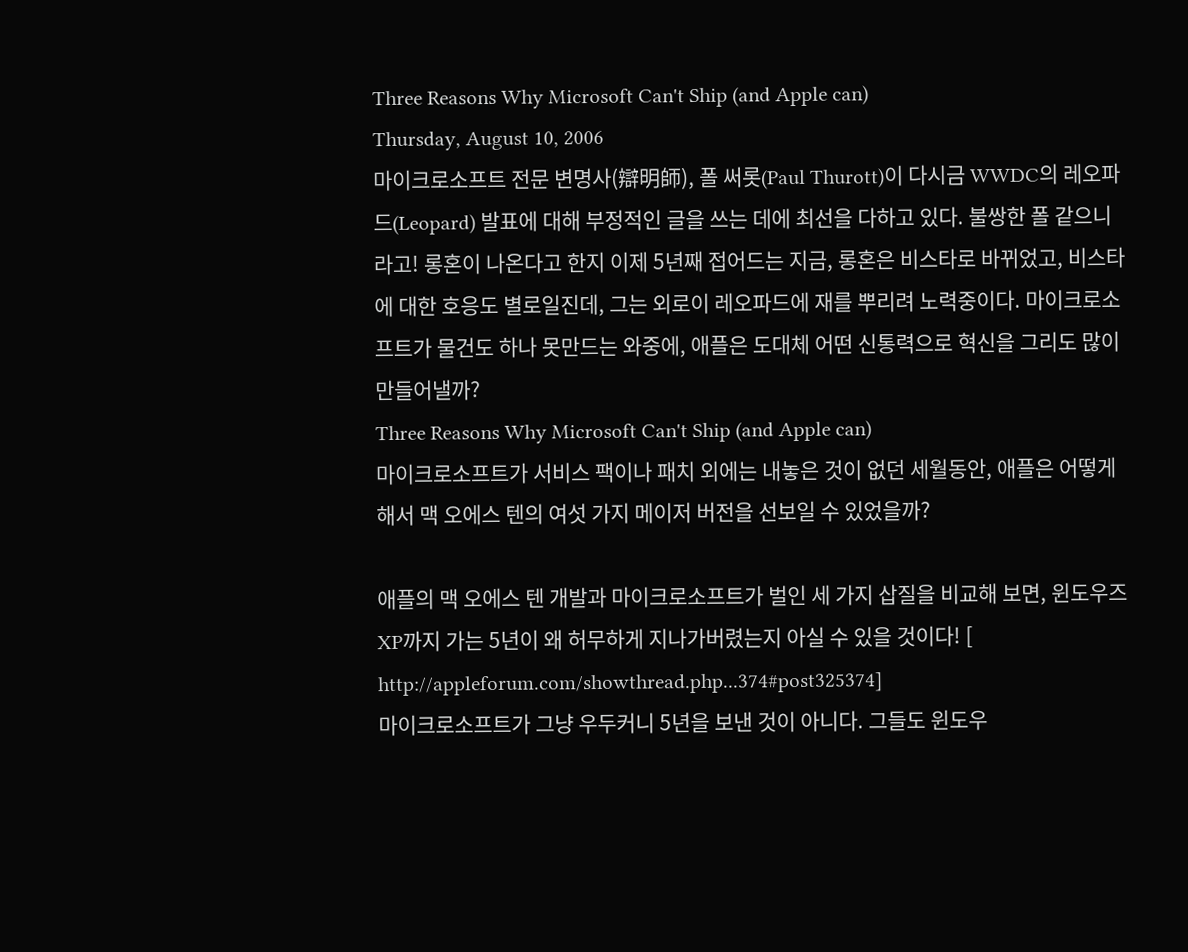Three Reasons Why Microsoft Can't Ship (and Apple can)
Thursday, August 10, 2006
마이크로소프트 전문 변명사(辯明師), 폴 써롯(Paul Thurott)이 다시금 WWDC의 레오파드(Leopard) 발표에 대해 부정적인 글을 쓰는 데에 최선을 다하고 있다. 불쌍한 폴 같으니라고! 롱혼이 나온다고 한지 이제 5년째 접어드는 지금, 롱혼은 비스타로 바뀌었고, 비스타에 대한 호응도 별로일진데, 그는 외로이 레오파드에 재를 뿌리려 노력중이다. 마이크로소프트가 물건도 하나 못만드는 와중에, 애플은 도대체 어떤 신통력으로 혁신을 그리도 많이 만들어낼까?
Three Reasons Why Microsoft Can't Ship (and Apple can)
마이크로소프트가 서비스 팩이나 패치 외에는 내놓은 것이 없던 세월동안, 애플은 어떻게 해서 맥 오에스 텐의 여섯 가지 메이저 버전을 선보일 수 있었을까?

애플의 맥 오에스 텐 개발과 마이크로소프트가 벌인 세 가지 삽질을 비교해 보면, 윈도우즈 XP까지 가는 5년이 왜 허무하게 지나가버렸는지 아실 수 있을 것이다! [
http://appleforum.com/showthread.php...374#post325374]
마이크로소프트가 그냥 우두커니 5년을 보낸 것이 아니다. 그들도 윈도우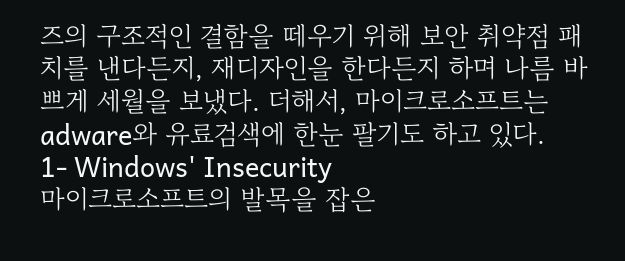즈의 구조적인 결함을 떼우기 위해 보안 취약점 패치를 낸다든지, 재디자인을 한다든지 하며 나름 바쁘게 세월을 보냈다. 더해서, 마이크로소프트는 adware와 유료검색에 한눈 팔기도 하고 있다.
1- Windows' Insecurity
마이크로소프트의 발목을 잡은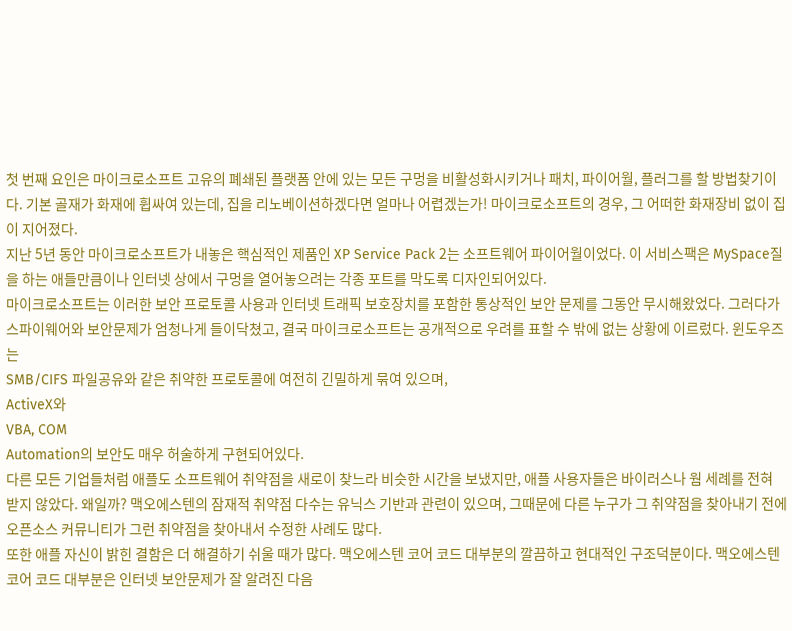첫 번째 요인은 마이크로소프트 고유의 폐쇄된 플랫폼 안에 있는 모든 구멍을 비활성화시키거나 패치, 파이어월, 플러그를 할 방법찾기이다. 기본 골재가 화재에 휩싸여 있는데, 집을 리노베이션하겠다면 얼마나 어렵겠는가! 마이크로소프트의 경우, 그 어떠한 화재장비 없이 집이 지어졌다.
지난 5년 동안 마이크로소프트가 내놓은 핵심적인 제품인 XP Service Pack 2는 소프트웨어 파이어월이었다. 이 서비스팩은 MySpace질을 하는 애들만큼이나 인터넷 상에서 구멍을 열어놓으려는 각종 포트를 막도록 디자인되어있다.
마이크로소프트는 이러한 보안 프로토콜 사용과 인터넷 트래픽 보호장치를 포함한 통상적인 보안 문제를 그동안 무시해왔었다. 그러다가 스파이웨어와 보안문제가 엄청나게 들이닥쳤고, 결국 마이크로소프트는 공개적으로 우려를 표할 수 밖에 없는 상황에 이르렀다. 윈도우즈는
SMB/CIFS 파일공유와 같은 취약한 프로토콜에 여전히 긴밀하게 묶여 있으며,
ActiveX와
VBA, COM
Automation의 보안도 매우 허술하게 구현되어있다.
다른 모든 기업들처럼 애플도 소프트웨어 취약점을 새로이 찾느라 비슷한 시간을 보냈지만, 애플 사용자들은 바이러스나 웜 세례를 전혀 받지 않았다. 왜일까? 맥오에스텐의 잠재적 취약점 다수는 유닉스 기반과 관련이 있으며, 그때문에 다른 누구가 그 취약점을 찾아내기 전에 오픈소스 커뮤니티가 그런 취약점을 찾아내서 수정한 사례도 많다.
또한 애플 자신이 밝힌 결함은 더 해결하기 쉬울 때가 많다. 맥오에스텐 코어 코드 대부분의 깔끔하고 현대적인 구조덕분이다. 맥오에스텐 코어 코드 대부분은 인터넷 보안문제가 잘 알려진 다음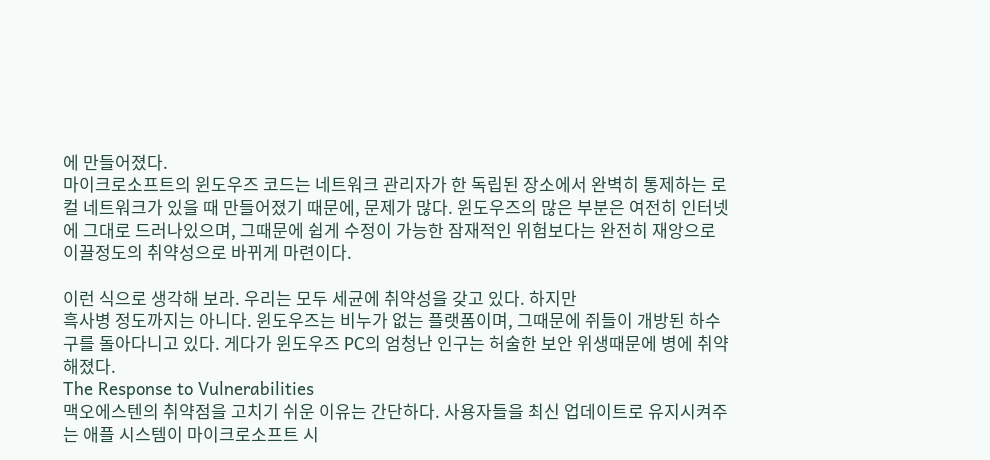에 만들어졌다.
마이크로소프트의 윈도우즈 코드는 네트워크 관리자가 한 독립된 장소에서 완벽히 통제하는 로컬 네트워크가 있을 때 만들어졌기 때문에, 문제가 많다. 윈도우즈의 많은 부분은 여전히 인터넷에 그대로 드러나있으며, 그때문에 쉽게 수정이 가능한 잠재적인 위험보다는 완전히 재앙으로 이끌정도의 취약성으로 바뀌게 마련이다.

이런 식으로 생각해 보라. 우리는 모두 세균에 취약성을 갖고 있다. 하지만
흑사병 정도까지는 아니다. 윈도우즈는 비누가 없는 플랫폼이며, 그때문에 쥐들이 개방된 하수구를 돌아다니고 있다. 게다가 윈도우즈 PC의 엄청난 인구는 허술한 보안 위생때문에 병에 취약해졌다.
The Response to Vulnerabilities
맥오에스텐의 취약점을 고치기 쉬운 이유는 간단하다. 사용자들을 최신 업데이트로 유지시켜주는 애플 시스템이 마이크로소프트 시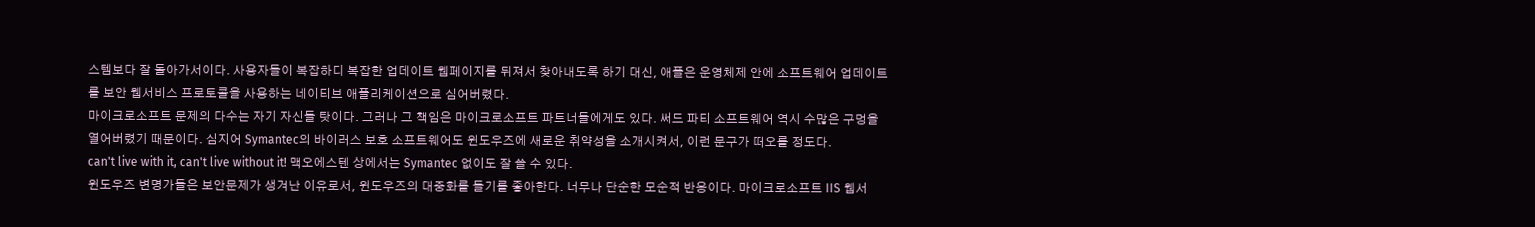스템보다 잘 돌아가서이다. 사용자들이 복잡하디 복잡한 업데이트 웹페이지를 뒤져서 찾아내도록 하기 대신, 애플은 운영체제 안에 소프트웨어 업데이트를 보안 웹서비스 프로토콜을 사용하는 네이티브 애플리케이션으로 심어버렸다.
마이크로소프트 문제의 다수는 자기 자신들 탓이다. 그러나 그 책임은 마이크로소프트 파트너들에게도 있다. 써드 파티 소프트웨어 역시 수많은 구멍을 열어버렸기 때문이다. 심지어 Symantec의 바이러스 보호 소프트웨어도 윈도우즈에 새로운 취약성을 소개시켜서, 이런 문구가 떠오를 정도다.
can't live with it, can't live without it! 맥오에스텐 상에서는 Symantec 없이도 잘 쓸 수 있다.
윈도우즈 변명가들은 보안문제가 생겨난 이유로서, 윈도우즈의 대중화를 들기를 좋아한다. 너무나 단순한 모순적 반응이다. 마이크로소프트 IIS 웹서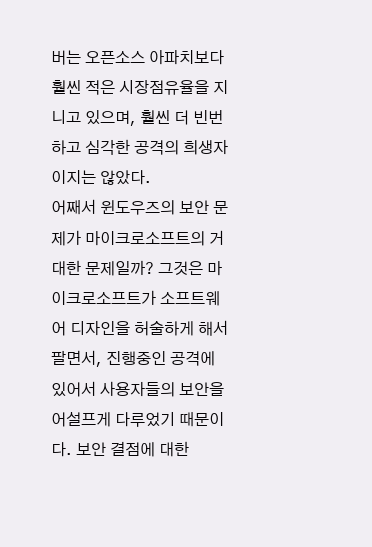버는 오픈소스 아파치보다 훨씬 적은 시장점유율을 지니고 있으며, 훨씬 더 빈번하고 심각한 공격의 희생자이지는 않았다.
어째서 윈도우즈의 보안 문제가 마이크로소프트의 거대한 문제일까? 그것은 마이크로소프트가 소프트웨어 디자인을 허술하게 해서 팔면서, 진행중인 공격에 있어서 사용자들의 보안을 어설프게 다루었기 때문이다. 보안 결점에 대한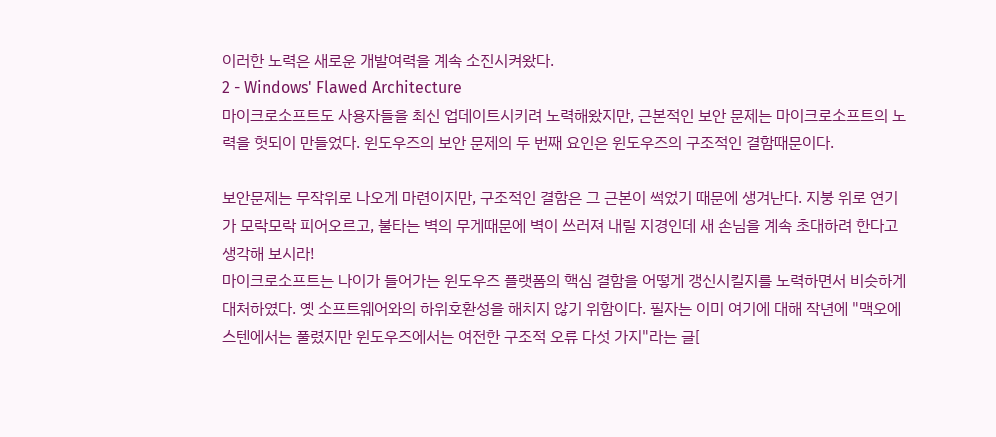이러한 노력은 새로운 개발여력을 계속 소진시켜왔다.
2 - Windows' Flawed Architecture
마이크로소프트도 사용자들을 최신 업데이트시키려 노력해왔지만, 근본적인 보안 문제는 마이크로소프트의 노력을 헛되이 만들었다. 윈도우즈의 보안 문제의 두 번째 요인은 윈도우즈의 구조적인 결함때문이다.

보안문제는 무작위로 나오게 마련이지만, 구조적인 결함은 그 근본이 썩었기 때문에 생겨난다. 지붕 위로 연기가 모락모락 피어오르고, 불타는 벽의 무게때문에 벽이 쓰러져 내릴 지경인데 새 손님을 계속 초대하려 한다고 생각해 보시라!
마이크로소프트는 나이가 들어가는 윈도우즈 플랫폼의 핵심 결함을 어떻게 갱신시킬지를 노력하면서 비슷하게 대처하였다. 옛 소프트웨어와의 하위호환성을 해치지 않기 위함이다. 필자는 이미 여기에 대해 작년에 "맥오에스텐에서는 풀렸지만 윈도우즈에서는 여전한 구조적 오류 다섯 가지"라는 글[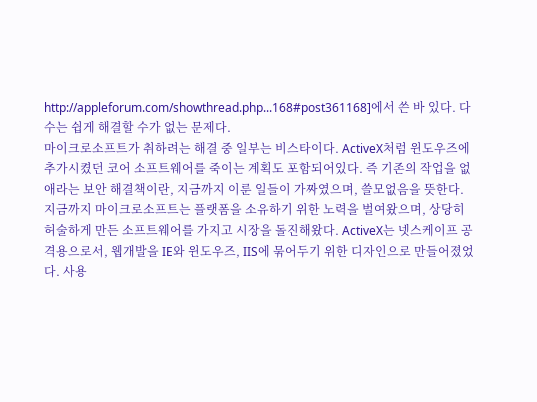http://appleforum.com/showthread.php...168#post361168]에서 쓴 바 있다. 다수는 쉽게 해결할 수가 없는 문제다.
마이크로소프트가 취하려는 해결 중 일부는 비스타이다. ActiveX처럼 윈도우즈에 추가시켰던 코어 소프트웨어를 죽이는 계획도 포함되어있다. 즉 기존의 작업을 없애라는 보안 해결책이란, 지금까지 이룬 일들이 가짜였으며, 쓸모없음을 뜻한다.
지금까지 마이크로소프트는 플랫폼을 소유하기 위한 노력을 벌여왔으며, 상당히 허술하게 만든 소프트웨어를 가지고 시장을 돌진해왔다. ActiveX는 넷스케이프 공격용으로서, 웹개발을 IE와 윈도우즈, IIS에 묶어두기 위한 디자인으로 만들어졌었다. 사용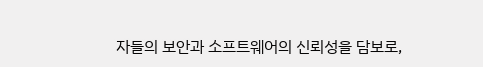자들의 보안과 소프트웨어의 신뢰성을 담보로,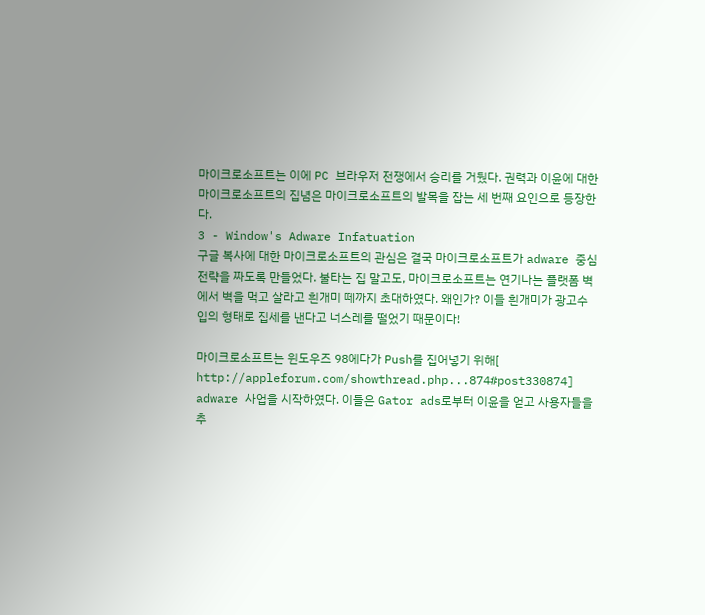마이크로소프트는 이에 PC 브라우저 전쟁에서 승리를 거뒀다. 권력과 이윤에 대한 마이크로소프트의 집념은 마이크로소프트의 발목을 잡는 세 번째 요인으로 등장한다.
3 - Window's Adware Infatuation
구글 복사에 대한 마이크로소프트의 관심은 결국 마이크로소프트가 adware 중심 전략을 짜도록 만들었다. 불타는 집 말고도, 마이크로소프트는 연기나는 플랫폼 벽에서 벽을 먹고 살라고 흰개미 떼까지 초대하였다. 왜인가? 이들 흰개미가 광고수입의 형태로 집세를 낸다고 너스레를 떨었기 때문이다!

마이크로소프트는 윈도우즈 98에다가 Push를 집어넣기 위해[
http://appleforum.com/showthread.php...874#post330874] adware 사업을 시작하였다. 이들은 Gator ads로부터 이윤을 얻고 사용자들을 추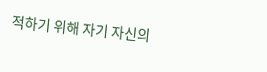적하기 위해 자기 자신의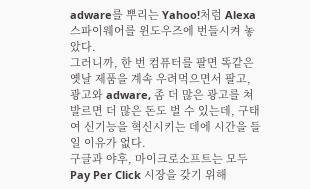adware를 뿌리는 Yahoo!처럼 Alexa 스파이웨어를 윈도우즈에 번들시켜 놓았다.
그러니까, 한 번 컴퓨터를 팔면 똑같은 옛날 제품을 계속 우려먹으면서 팔고, 광고와 adware, 좀 더 많은 광고를 쳐발르면 더 많은 돈도 벌 수 있는데, 구태여 신기능을 혁신시키는 데에 시간을 들일 이유가 없다.
구글과 야후, 마이크로소프트는 모두
Pay Per Click 시장을 갖기 위해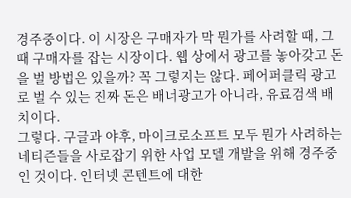경주중이다. 이 시장은 구매자가 막 뭔가를 사려할 때, 그 때 구매자를 잡는 시장이다. 웹 상에서 광고를 놓아갖고 돈을 벌 방법은 있을까? 꼭 그렇지는 않다. 페어퍼클릭 광고로 벌 수 있는 진짜 돈은 배너광고가 아니라, 유료검색 배치이다.
그렇다. 구글과 야후, 마이크로소프트 모두 뭔가 사려하는 네티즌들을 사로잡기 위한 사업 모델 개발을 위해 경주중인 것이다. 인터넷 콘텐트에 대한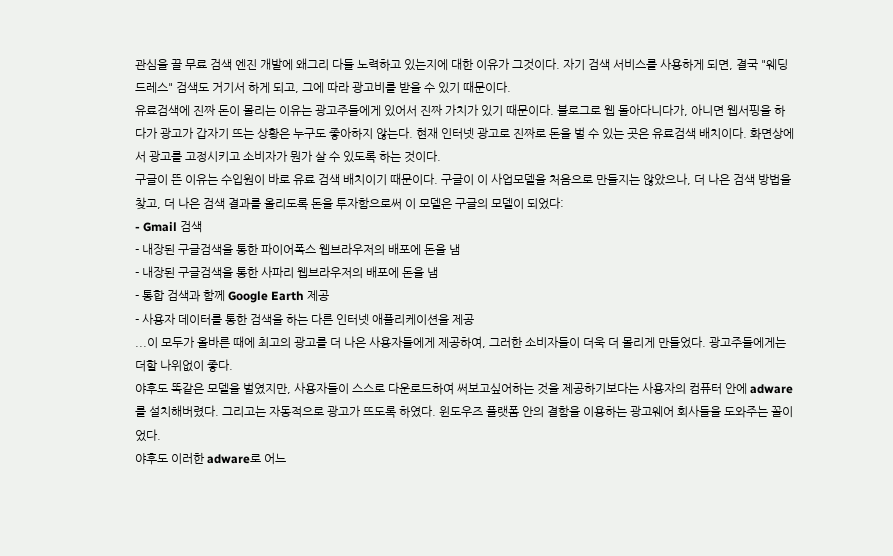관심을 끌 무료 검색 엔진 개발에 왜그리 다들 노력하고 있는지에 대한 이유가 그것이다. 자기 검색 서비스를 사용하게 되면, 결국 "웨딩드레스" 검색도 거기서 하게 되고, 그에 따라 광고비를 받을 수 있기 때문이다.
유료검색에 진짜 돈이 몰리는 이유는 광고주들에게 있어서 진짜 가치가 있기 때문이다. 블로그로 웹 돌아다니다가, 아니면 웹서핑을 하다가 광고가 갑자기 뜨는 상황은 누구도 좋아하지 않는다. 현재 인터넷 광고로 진짜로 돈을 벌 수 있는 곳은 유료검색 배치이다. 화면상에서 광고를 고정시키고 소비자가 뭔가 살 수 있도록 하는 것이다.
구글이 뜬 이유는 수입원이 바로 유료 검색 배치이기 때문이다. 구글이 이 사업모델을 처음으로 만들지는 않았으나, 더 나은 검색 방법을 찾고, 더 나은 검색 결과를 올리도록 돈을 투자함으로써 이 모델은 구글의 모델이 되었다:
- Gmail 검색
- 내장된 구글검색을 통한 파이어폭스 웹브라우저의 배포에 돈을 냄
- 내장된 구글검색을 통한 사파리 웹브라우저의 배포에 돈을 냄
- 통합 검색과 함께 Google Earth 제공
- 사용자 데이터를 통한 검색을 하는 다른 인터넷 애플리케이션을 제공
...이 모두가 올바른 때에 최고의 광고를 더 나은 사용자들에게 제공하여, 그러한 소비자들이 더욱 더 몰리게 만들었다. 광고주들에게는 더할 나위없이 좋다.
야후도 똑같은 모델을 벌였지만, 사용자들이 스스로 다운로드하여 써보고싶어하는 것을 제공하기보다는 사용자의 컴퓨터 안에 adware를 설치해버렸다. 그리고는 자동적으로 광고가 뜨도록 하였다. 윈도우즈 플랫폼 안의 결함을 이용하는 광고웨어 회사들을 도와주는 꼴이었다.
야후도 이러한 adware로 어느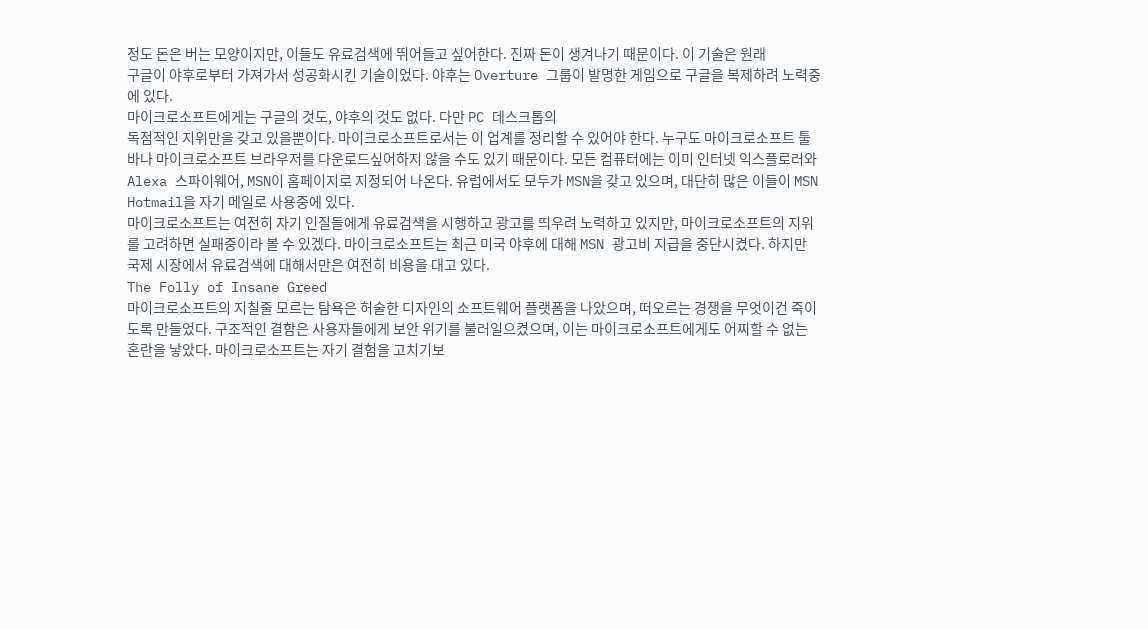정도 돈은 버는 모양이지만, 이들도 유료검색에 뛰어들고 싶어한다. 진짜 돈이 생겨나기 때문이다. 이 기술은 원래
구글이 야후로부터 가져가서 성공화시킨 기술이었다. 야후는 Overture 그룹이 발명한 게임으로 구글을 복제하려 노력중에 있다.
마이크로소프트에게는 구글의 것도, 야후의 것도 없다. 다만 PC 데스크톱의
독점적인 지위만을 갖고 있을뿐이다. 마이크로소프트로서는 이 업계를 정리할 수 있어야 한다. 누구도 마이크로소프트 툴바나 마이크로소프트 브라우저를 다운로드싶어하지 않을 수도 있기 때문이다. 모든 컴퓨터에는 이미 인터넷 익스플로러와 Alexa 스파이웨어, MSN이 홈페이지로 지정되어 나온다. 유럽에서도 모두가 MSN을 갖고 있으며, 대단히 많은 이들이 MSN Hotmail을 자기 메일로 사용중에 있다.
마이크로소프트는 여전히 자기 인질들에게 유료검색을 시행하고 광고를 띄우려 노력하고 있지만, 마이크로소프트의 지위를 고려하면 실패중이라 볼 수 있겠다. 마이크로소프트는 최근 미국 야후에 대해 MSN 광고비 지급을 중단시켰다. 하지만 국제 시장에서 유료검색에 대해서만은 여전히 비용을 대고 있다.
The Folly of Insane Greed
마이크로소프트의 지칠줄 모르는 탐욕은 허술한 디자인의 소프트웨어 플랫폼을 나았으며, 떠오르는 경쟁을 무엇이건 죽이도록 만들었다. 구조적인 결함은 사용자들에게 보안 위기를 불러일으켰으며, 이는 마이크로소프트에게도 어찌할 수 없는 혼란을 낳았다. 마이크로소프트는 자기 결험을 고치기보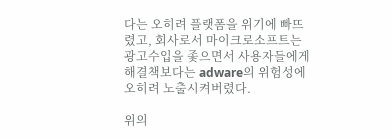다는 오히려 플랫폼을 위기에 빠뜨렸고, 회사로서 마이크로소프트는 광고수입을 좇으면서 사용자들에게 해결책보다는 adware의 위험성에 오히려 노출시켜버렸다.

위의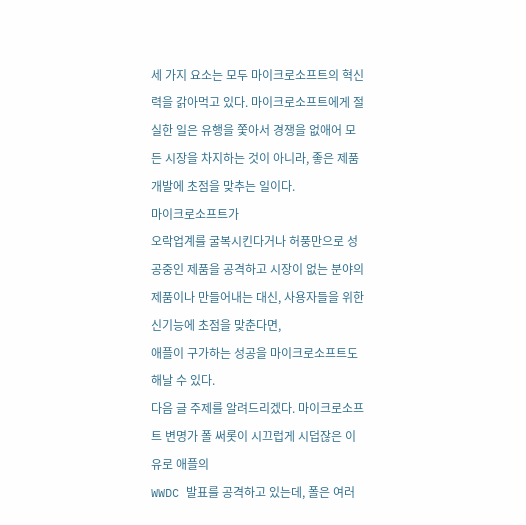세 가지 요소는 모두 마이크로소프트의 혁신력을 갉아먹고 있다. 마이크로소프트에게 절실한 일은 유행을 쫓아서 경쟁을 없애어 모든 시장을 차지하는 것이 아니라, 좋은 제품 개발에 초점을 맞추는 일이다.
마이크로소프트가
오락업계를 굴복시킨다거나 허풍만으로 성공중인 제품을 공격하고 시장이 없는 분야의 제품이나 만들어내는 대신, 사용자들을 위한 신기능에 초점을 맞춘다면,
애플이 구가하는 성공을 마이크로소프트도 해날 수 있다.
다음 글 주제를 알려드리겠다. 마이크로소프트 변명가 폴 써롯이 시끄럽게 시덥잖은 이유로 애플의
WWDC 발표를 공격하고 있는데, 폴은 여러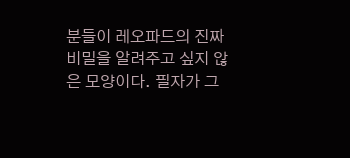분들이 레오파드의 진짜 비밀을 알려주고 싶지 않은 모양이다. 필자가 그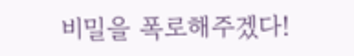비밀을 폭로해주겠다!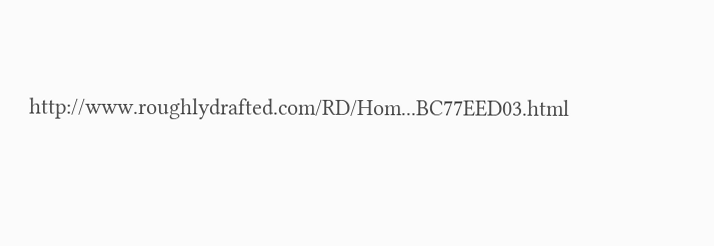http://www.roughlydrafted.com/RD/Hom...BC77EED03.html